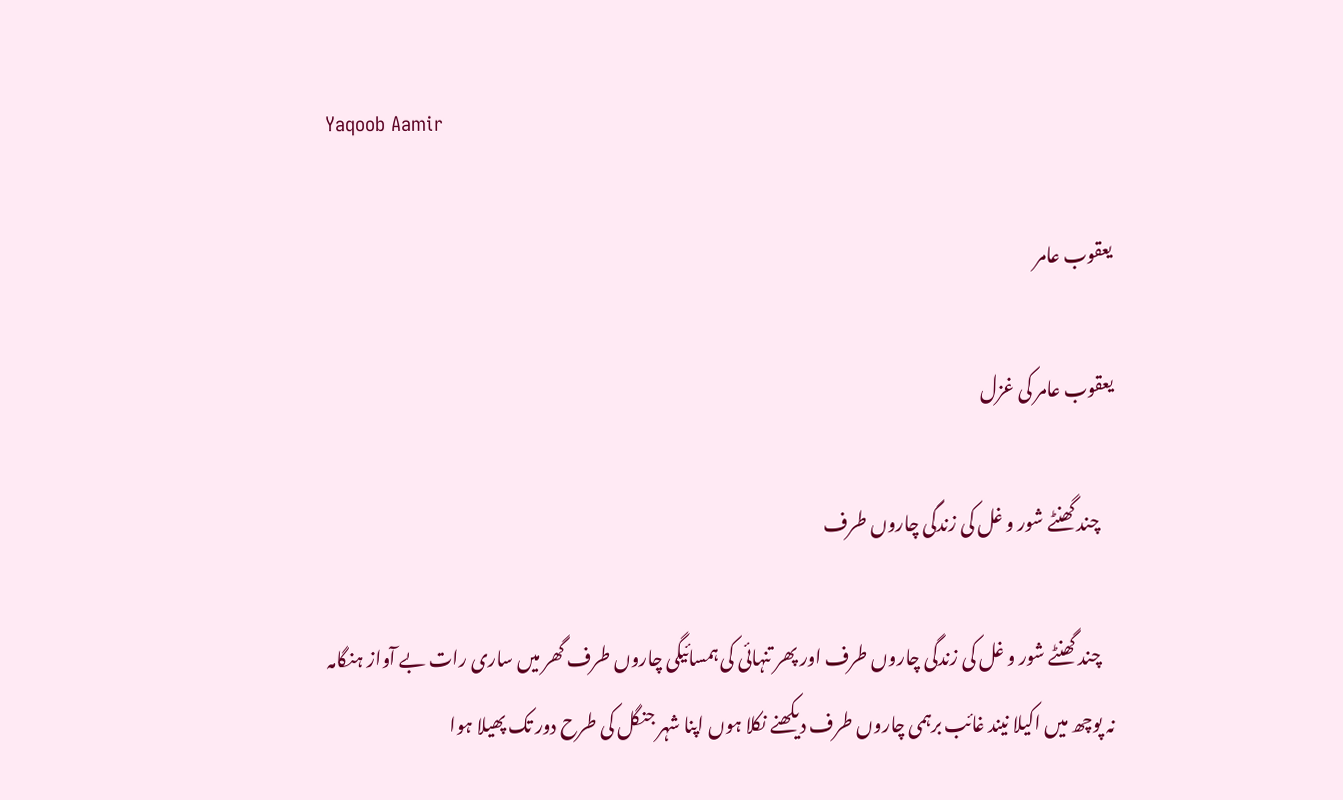Yaqoob Aamir

یعقوب عامر

یعقوب عامر کی غزل

    چند گھنٹے شور و غل کی زندگی چاروں طرف

    چند گھنٹے شور و غل کی زندگی چاروں طرف اور پھر تنہائی کی ہمسائیگی چاروں طرف گھر میں ساری رات بے آواز ہنگامہ نہ پوچھ میں اکیلا نیند غائب برہمی چاروں طرف دیکھنے نکلا ہوں اپنا شہر جنگل کی طرح دور تک پھیلا ہوا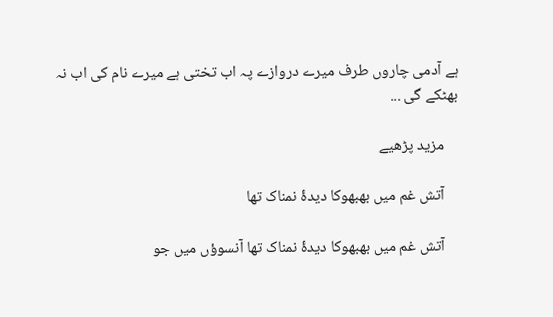ہے آدمی چاروں طرف میرے دروازے پہ اب تختی ہے میرے نام کی اب نہ بھٹکے گی ...

    مزید پڑھیے

    آتش غم میں بھبھوکا دیدۂ نمناک تھا

    آتش غم میں بھبھوکا دیدۂ نمناک تھا آنسوؤں میں جو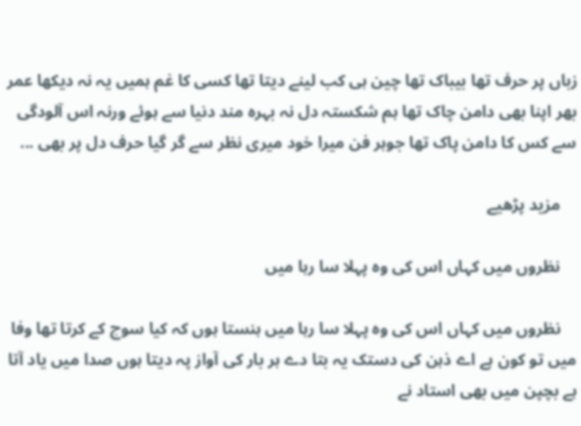زباں پر حرف تھا بیباک تھا چین ہی کب لینے دیتا تھا کسی کا غم ہمیں یہ نہ دیکھا عمر بھر اپنا بھی دامن چاک تھا ہم شکستہ دل نہ بہرہ مند دنیا سے ہوئے ورنہ اس آلودگی سے کس کا دامن پاک تھا جوہر فن میرا خود میری نظر سے گر گیا حرف دل پر بھی ...

    مزید پڑھیے

    نظروں میں کہاں اس کی وہ پہلا سا رہا میں

    نظروں میں کہاں اس کی وہ پہلا سا رہا میں ہنستا ہوں کہ کیا سوچ کے کرتا تھا وفا میں تو کون ہے اے ذہن کی دستک یہ بتا دے ہر بار کی آواز پہ دیتا ہوں صدا میں یاد آتا ہے بچپن میں بھی استاد نے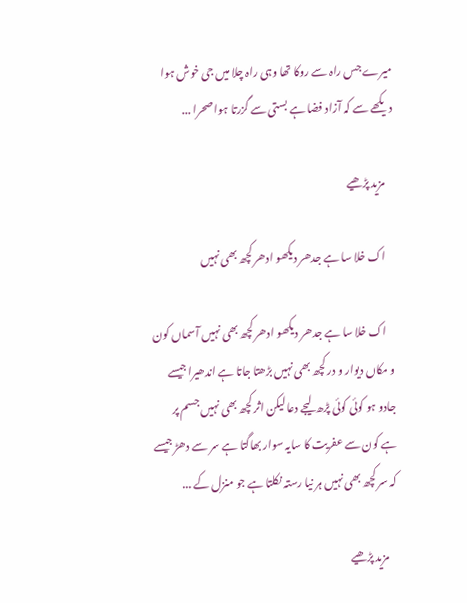میرے جس راہ سے روکا تھا وہی راہ چلا میں جی خوش ہوا دیکھے سے کہ آزاد فضا ہے بستی سے گزرتا ہوا صحرا ...

    مزید پڑھیے

    اک خلا سا ہے جدھر دیکھو ادھر کچھ بھی نہیں

    اک خلا سا ہے جدھر دیکھو ادھر کچھ بھی نہیں آسماں کون و مکاں دیوار و در کچھ بھی نہیں بڑھتا جاتا ہے اندھیرا جیسے جادو ہو کوئی کوئی پڑھ لیجے دعا لیکن اثر کچھ بھی نہیں جسم پر ہے کون سے عفریت کا سایہ سوار بھاگتا ہے سر سے دھڑ جیسے کہ سر کچھ بھی نہیں ہر نیا رستہ نکلتا ہے جو منزل کے ...

    مزید پڑھیے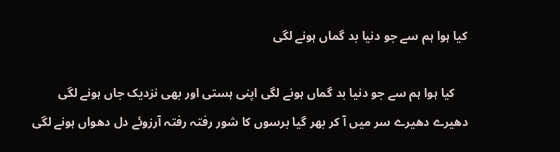کیا ہوا ہم سے جو دنیا بد گماں ہونے لگی

    کیا ہوا ہم سے جو دنیا بد گماں ہونے لگی اپنی ہستی اور بھی نزدیک جاں ہونے لگی دھیرے دھیرے سر میں آ کر بھر گیا برسوں کا شور رفتہ رفتہ آرزوئے دل دھواں ہونے لگی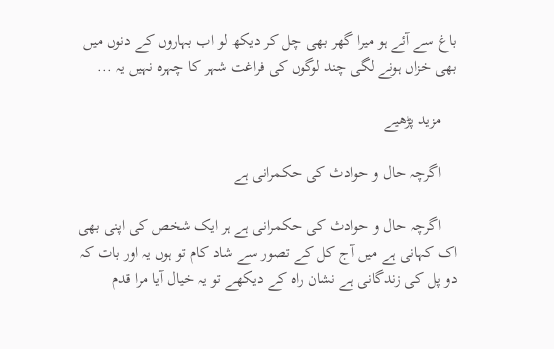باغ سے آئے ہو میرا گھر بھی چل کر دیکھ لو اب بہاروں کے دنوں میں بھی خزاں ہونے لگی چند لوگوں کی فراغت شہر کا چہرہ نہیں یہ ...

    مزید پڑھیے

    اگرچہ حال و حوادث کی حکمرانی ہے

    اگرچہ حال و حوادث کی حکمرانی ہے ہر ایک شخص کی اپنی بھی اک کہانی ہے میں آج کل کے تصور سے شاد کام تو ہوں یہ اور بات کہ دو پل کی زندگانی ہے نشان راہ کے دیکھے تو یہ خیال آیا مرا قدم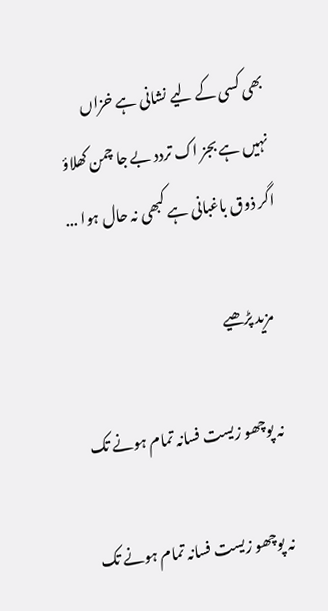بھی کسی کے لیے نشانی ہے خزاں نہیں ہے بجز اک تردد بے جا چمن کھلاؤ اگر ذوق باغبانی ہے کبھی نہ حال ہوا ...

    مزید پڑھیے

    نہ پوچھو زیست فسانہ تمام ہونے تک

    نہ پوچھو زیست فسانہ تمام ہونے تک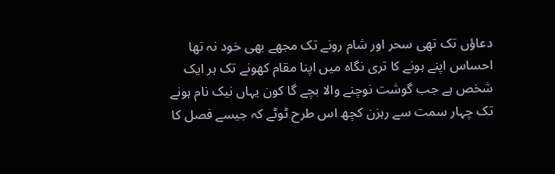دعاؤں تک تھی سحر اور شام رونے تک مجھے بھی خود نہ تھا احساس اپنے ہونے کا تری نگاہ میں اپنا مقام کھونے تک ہر ایک شخص ہے جب گوشت نوچنے والا بچے گا کون یہاں نیک نام ہونے تک چہار سمت سے رہزن کچھ اس طرح ٹوٹے کہ جیسے فصل کا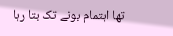تھا اہتمام بونے تک بتا رہا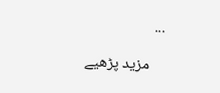...

    مزید پڑھیے